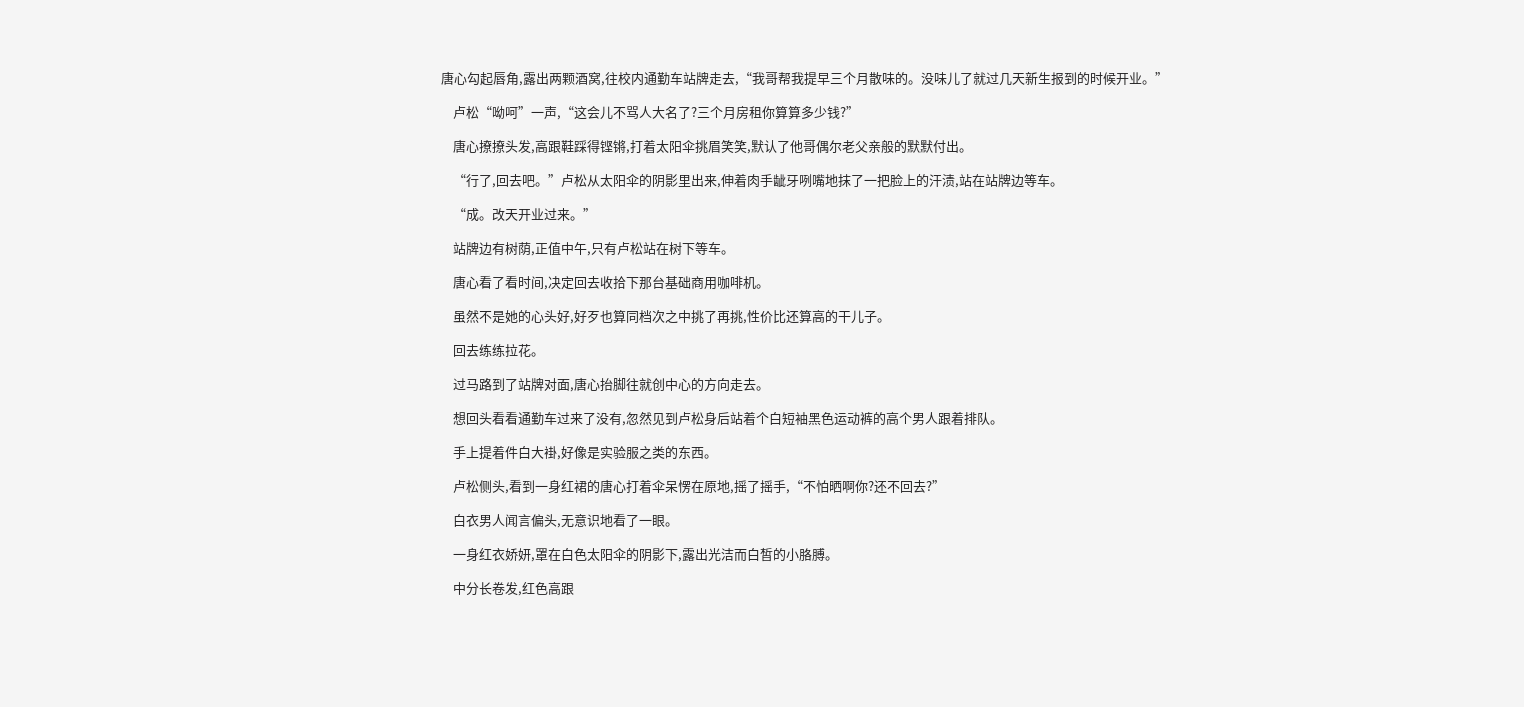唐心勾起唇角,露出两颗酒窝,往校内通勤车站牌走去,“我哥帮我提早三个月散味的。没味儿了就过几天新生报到的时候开业。”

    卢松“呦呵”一声,“这会儿不骂人大名了?三个月房租你算算多少钱?”

    唐心撩撩头发,高跟鞋踩得铿锵,打着太阳伞挑眉笑笑,默认了他哥偶尔老父亲般的默默付出。

    “行了,回去吧。”卢松从太阳伞的阴影里出来,伸着肉手龇牙咧嘴地抹了一把脸上的汗渍,站在站牌边等车。

    “成。改天开业过来。”

    站牌边有树荫,正值中午,只有卢松站在树下等车。

    唐心看了看时间,决定回去收拾下那台基础商用咖啡机。

    虽然不是她的心头好,好歹也算同档次之中挑了再挑,性价比还算高的干儿子。

    回去练练拉花。

    过马路到了站牌对面,唐心抬脚往就创中心的方向走去。

    想回头看看通勤车过来了没有,忽然见到卢松身后站着个白短袖黑色运动裤的高个男人跟着排队。

    手上提着件白大褂,好像是实验服之类的东西。

    卢松侧头,看到一身红裙的唐心打着伞呆愣在原地,摇了摇手,“不怕晒啊你?还不回去?”

    白衣男人闻言偏头,无意识地看了一眼。

    一身红衣娇妍,罩在白色太阳伞的阴影下,露出光洁而白皙的小胳膊。

    中分长卷发,红色高跟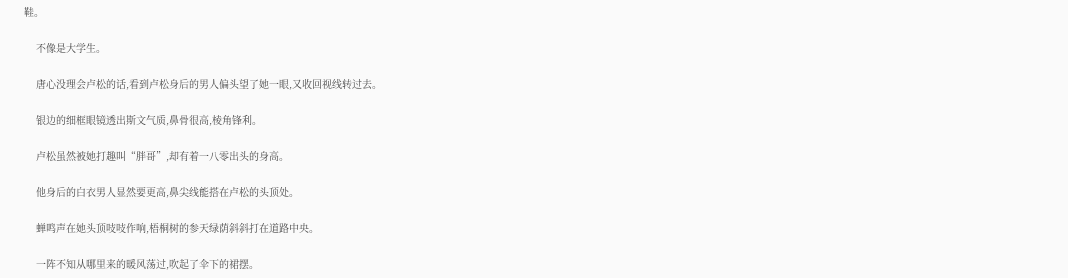鞋。

    不像是大学生。

    唐心没理会卢松的话,看到卢松身后的男人偏头望了她一眼,又收回视线转过去。

    银边的细框眼镜透出斯文气质,鼻骨很高,棱角锋利。

    卢松虽然被她打趣叫“胖哥”,却有着一八零出头的身高。

    他身后的白衣男人显然要更高,鼻尖线能搭在卢松的头顶处。

    蝉鸣声在她头顶吱吱作响,梧桐树的参天绿荫斜斜打在道路中央。

    一阵不知从哪里来的暖风荡过,吹起了伞下的裙摆。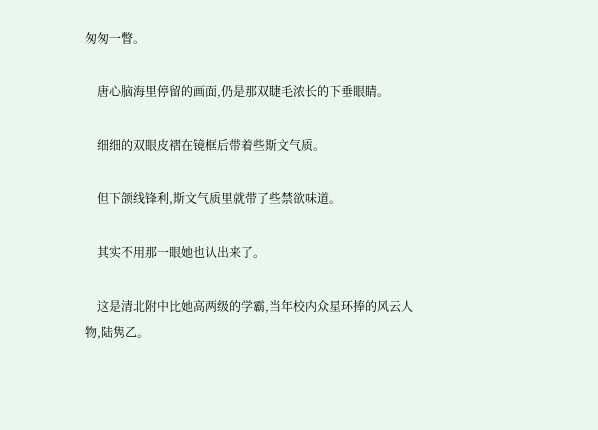匆匆一瞥。

    唐心脑海里停留的画面,仍是那双睫毛浓长的下垂眼睛。

    细细的双眼皮褶在镜框后带着些斯文气质。

    但下颌线锋利,斯文气质里就带了些禁欲味道。

    其实不用那一眼她也认出来了。

    这是清北附中比她高两级的学霸,当年校内众星环捧的风云人物,陆隽乙。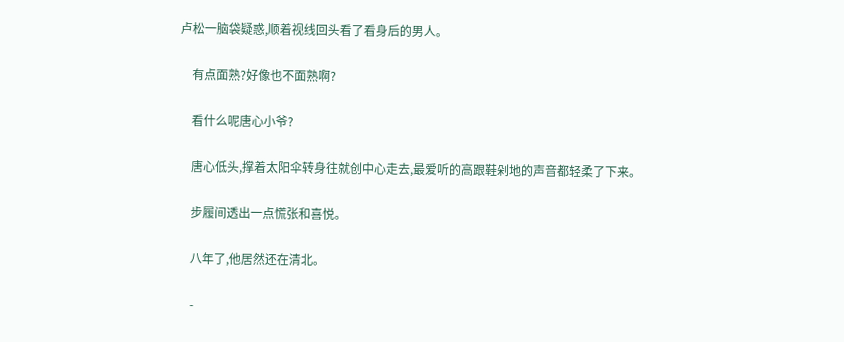卢松一脑袋疑惑,顺着视线回头看了看身后的男人。

    有点面熟?好像也不面熟啊?

    看什么呢唐心小爷?

    唐心低头,撑着太阳伞转身往就创中心走去,最爱听的高跟鞋剁地的声音都轻柔了下来。

    步履间透出一点慌张和喜悦。

    八年了,他居然还在清北。

    -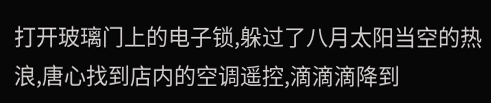打开玻璃门上的电子锁,躲过了八月太阳当空的热浪,唐心找到店内的空调遥控,滴滴滴降到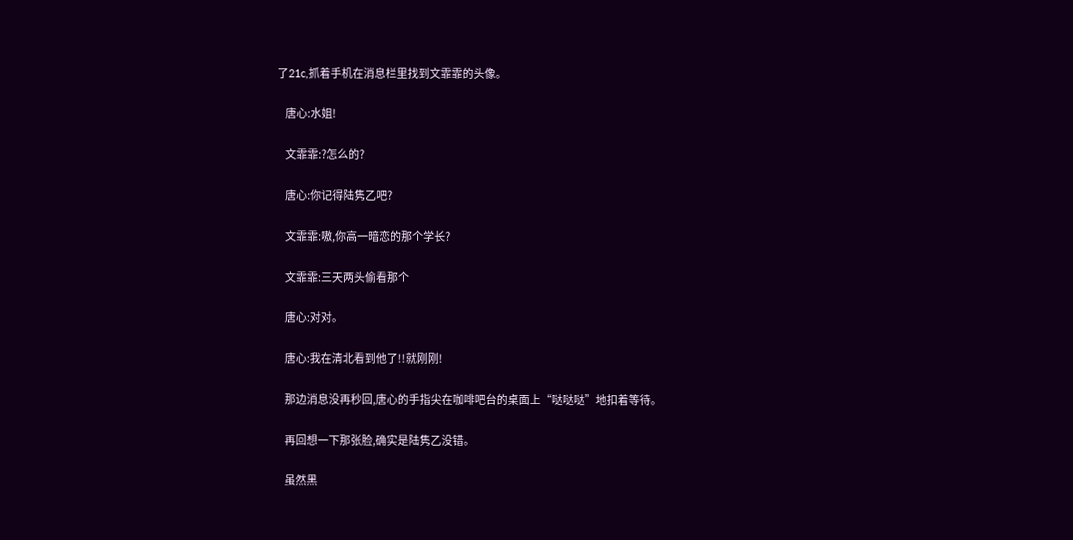了21c,抓着手机在消息栏里找到文霏霏的头像。

    唐心:水姐!

    文霏霏:?怎么的?

    唐心:你记得陆隽乙吧?

    文霏霏:嗷,你高一暗恋的那个学长?

    文霏霏:三天两头偷看那个

    唐心:对对。

    唐心:我在清北看到他了!!就刚刚!

    那边消息没再秒回,唐心的手指尖在咖啡吧台的桌面上“哒哒哒”地扣着等待。

    再回想一下那张脸,确实是陆隽乙没错。

    虽然黑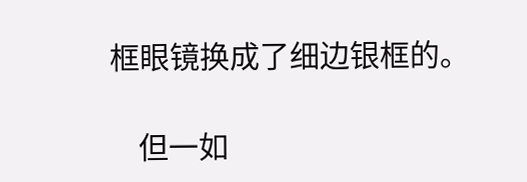框眼镜换成了细边银框的。

    但一如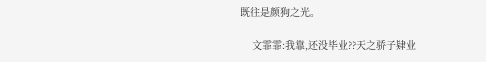既往是颜狗之光。

    文霏霏:我靠,还没毕业??天之骄子肄业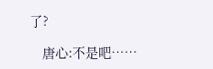了?

    唐心:不是吧……